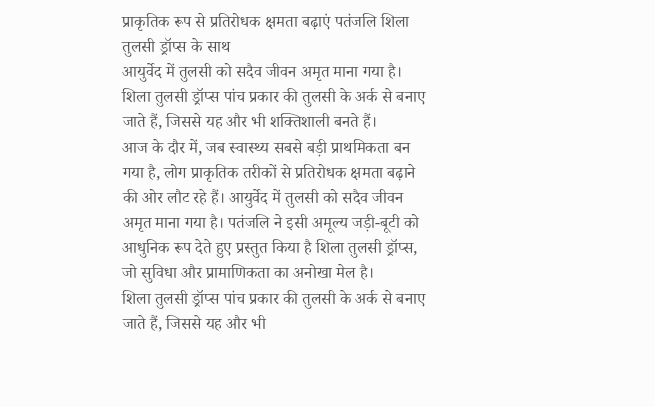प्राकृतिक रूप से प्रतिरोधक क्षमता बढ़ाएं पतंजलि शिला तुलसी ड्रॉप्स के साथ
आयुर्वेद में तुलसी को सदैव जीवन अमृत माना गया है। शिला तुलसी ड्रॉप्स पांच प्रकार की तुलसी के अर्क से बनाए जाते हैं, जिससे यह और भी शक्तिशाली बनते हैं।
आज के दौर में, जब स्वास्थ्य सबसे बड़ी प्राथमिकता बन गया है, लोग प्राकृतिक तरीकों से प्रतिरोधक क्षमता बढ़ाने की ओर लौट रहे हैं। आयुर्वेद में तुलसी को सदैव जीवन अमृत माना गया है। पतंजलि ने इसी अमूल्य जड़ी-बूटी को आधुनिक रूप देते हुए प्रस्तुत किया है शिला तुलसी ड्रॉप्स, जो सुविधा और प्रामाणिकता का अनोखा मेल है।
शिला तुलसी ड्रॉप्स पांच प्रकार की तुलसी के अर्क से बनाए जाते हैं, जिससे यह और भी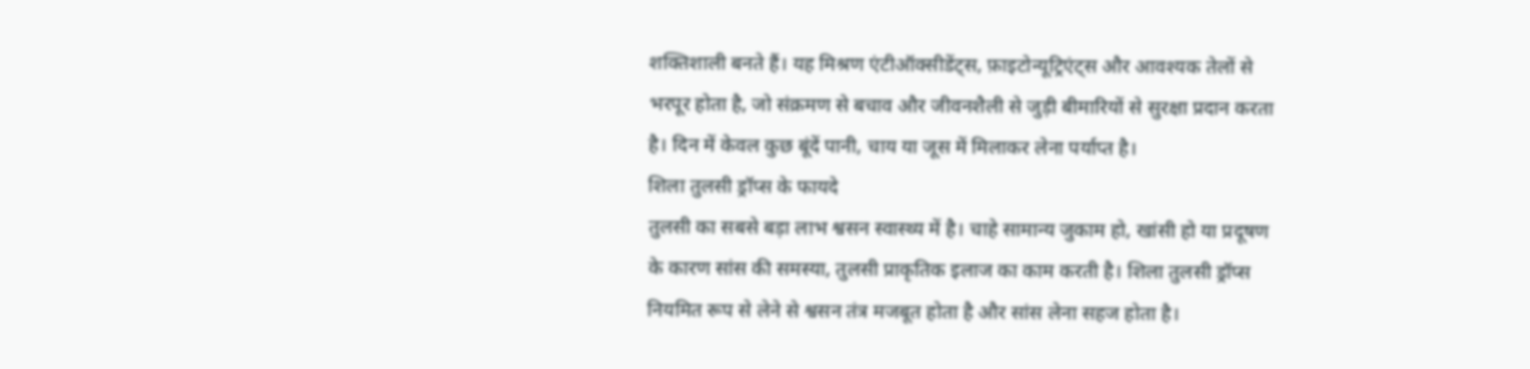शक्तिशाली बनते हैं। यह मिश्रण एंटीऑक्सीडेंट्स, फ़ाइटोन्यूट्रिएंट्स और आवश्यक तेलों से भरपूर होता है, जो संक्रमण से बचाव और जीवनशैली से जुड़ी बीमारियों से सुरक्षा प्रदान करता है। दिन में केवल कुछ बूंदें पानी, चाय या जूस में मिलाकर लेना पर्याप्त है।
शिला तुलसी ड्रॉप्स के फायदे
तुलसी का सबसे बड़ा लाभ श्वसन स्वास्थ्य में है। चाहे सामान्य जुकाम हो, खांसी हो या प्रदूषण के कारण सांस की समस्या, तुलसी प्राकृतिक इलाज का काम करती है। शिला तुलसी ड्रॉप्स नियमित रूप से लेने से श्वसन तंत्र मजबूत होता है और सांस लेना सहज होता है।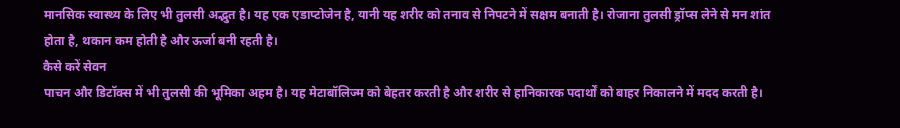मानसिक स्वास्थ्य के लिए भी तुलसी अद्भुत है। यह एक एडाप्टोजेन है, यानी यह शरीर को तनाव से निपटने में सक्षम बनाती है। रोजाना तुलसी ड्रॉप्स लेने से मन शांत होता है, थकान कम होती है और ऊर्जा बनी रहती है।
कैसे करें सेवन
पाचन और डिटॉक्स में भी तुलसी की भूमिका अहम है। यह मेटाबॉलिज्म को बेहतर करती है और शरीर से हानिकारक पदार्थों को बाहर निकालने में मदद करती है।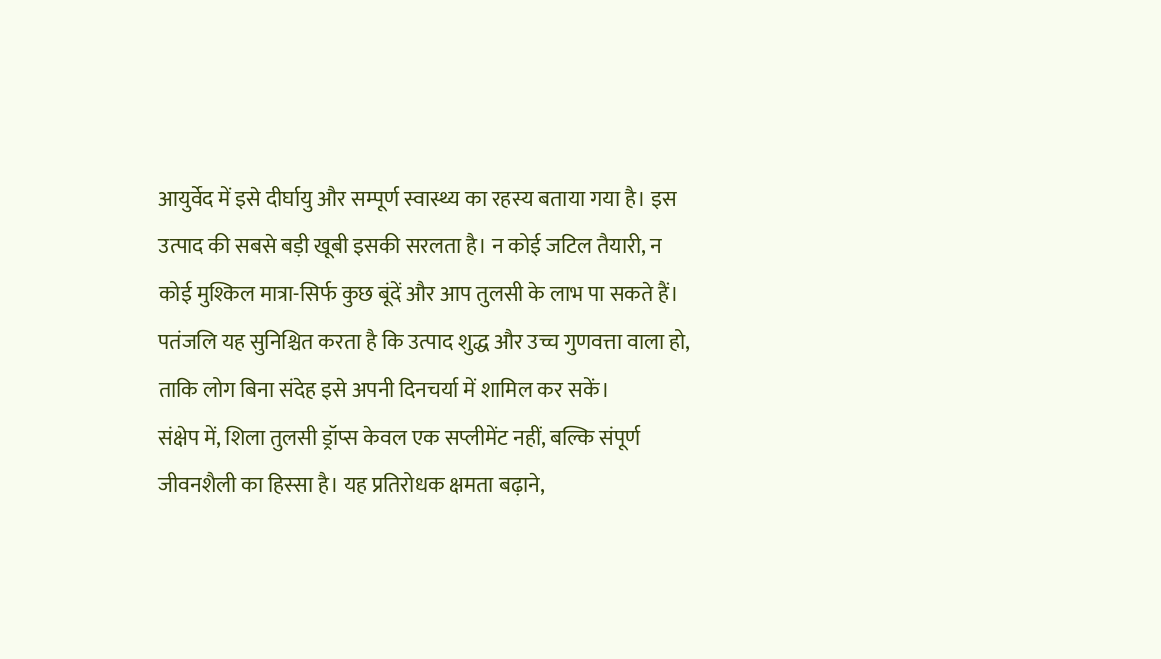आयुर्वेद में इसे दीर्घायु और सम्पूर्ण स्वास्थ्य का रहस्य बताया गया है। इस उत्पाद की सबसे बड़ी खूबी इसकी सरलता है। न कोई जटिल तैयारी, न कोई मुश्किल मात्रा-सिर्फ कुछ बूंदें और आप तुलसी के लाभ पा सकते हैं। पतंजलि यह सुनिश्चित करता है कि उत्पाद शुद्ध और उच्च गुणवत्ता वाला हो, ताकि लोग बिना संदेह इसे अपनी दिनचर्या में शामिल कर सकें।
संक्षेप में, शिला तुलसी ड्रॉप्स केवल एक सप्लीमेंट नहीं, बल्कि संपूर्ण जीवनशैली का हिस्सा है। यह प्रतिरोधक क्षमता बढ़ाने,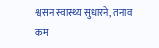श्वसन स्वास्थ्य सुधारने, तनाव कम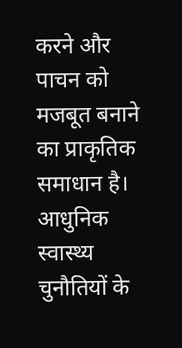करने और पाचन को मजबूत बनाने का प्राकृतिक समाधान है। आधुनिक स्वास्थ्य चुनौतियों के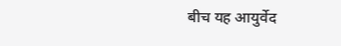बीच यह आयुर्वेद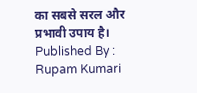का सबसे सरल और प्रभावी उपाय है।
Published By : Rupam Kumari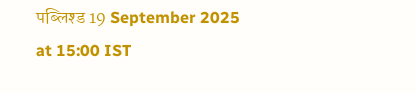पब्लिश्ड 19 September 2025 at 15:00 IST